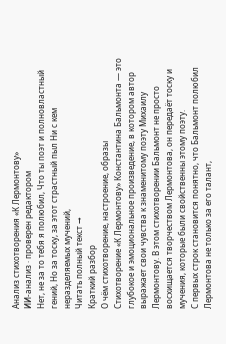Анализ стихотворения «К Лермонтову»
ИИ-анализ · проверен редактором
Нет, не за то тебя я полюбил, Что ты поэт и полновластный гений, Но за тоску, за этот страстный пыл Ни с кем неразделяемых мучений,
Читать полный текст →
Краткий разбор
О чём стихотворение, настроение, образы
Стихотворение «К Лермонтову» Константина Бальмонта — это глубокое и эмоциональное произведение, в котором автор выражает свои чувства к знаменитому поэту Михаилу Лермонтову. В этом стихотворении Бальмонт не просто восхищается творчеством Лермонтова, он передаёт тоску и мучения, которые были свойственны этому поэту.
С первых строк становится понятно, что Бальмонт полюбил Лермонтова не только за его талант,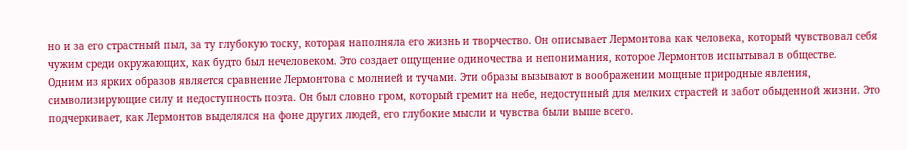но и за его страстный пыл, за ту глубокую тоску, которая наполняла его жизнь и творчество. Он описывает Лермонтова как человека, который чувствовал себя чужим среди окружающих, как будто был нечеловеком. Это создает ощущение одиночества и непонимания, которое Лермонтов испытывал в обществе.
Одним из ярких образов является сравнение Лермонтова с молнией и тучами. Эти образы вызывают в воображении мощные природные явления, символизирующие силу и недоступность поэта. Он был словно гром, который гремит на небе, недоступный для мелких страстей и забот обыденной жизни. Это подчеркивает, как Лермонтов выделялся на фоне других людей, его глубокие мысли и чувства были выше всего.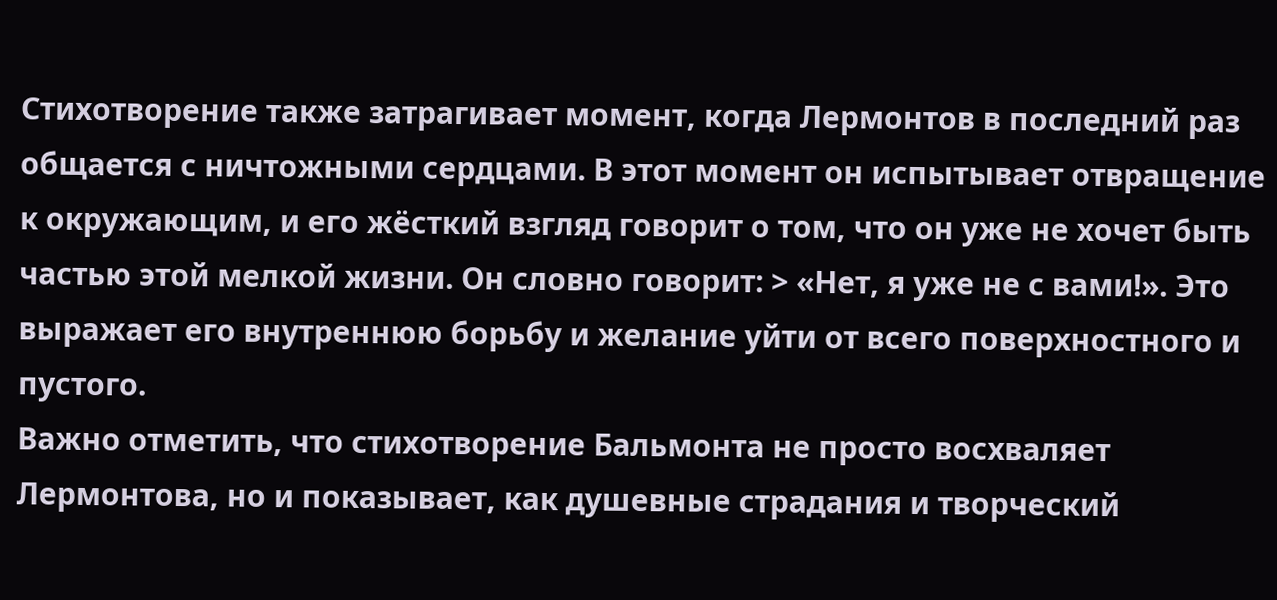Стихотворение также затрагивает момент, когда Лермонтов в последний раз общается с ничтожными сердцами. В этот момент он испытывает отвращение к окружающим, и его жёсткий взгляд говорит о том, что он уже не хочет быть частью этой мелкой жизни. Он словно говорит: > «Нет, я уже не с вами!». Это выражает его внутреннюю борьбу и желание уйти от всего поверхностного и пустого.
Важно отметить, что стихотворение Бальмонта не просто восхваляет Лермонтова, но и показывает, как душевные страдания и творческий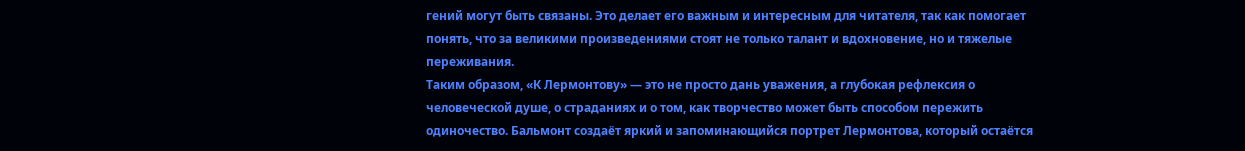гений могут быть связаны. Это делает его важным и интересным для читателя, так как помогает понять, что за великими произведениями стоят не только талант и вдохновение, но и тяжелые переживания.
Таким образом, «К Лермонтову» — это не просто дань уважения, а глубокая рефлексия о человеческой душе, о страданиях и о том, как творчество может быть способом пережить одиночество. Бальмонт создаёт яркий и запоминающийся портрет Лермонтова, который остаётся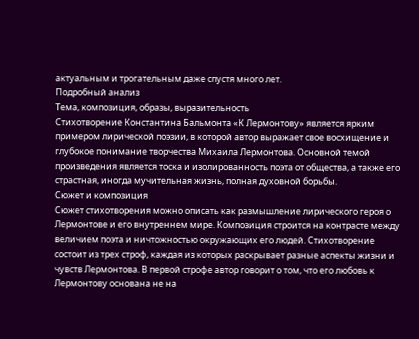актуальным и трогательным даже спустя много лет.
Подробный анализ
Тема, композиция, образы, выразительность
Стихотворение Константина Бальмонта «К Лермонтову» является ярким примером лирической поэзии, в которой автор выражает свое восхищение и глубокое понимание творчества Михаила Лермонтова. Основной темой произведения является тоска и изолированность поэта от общества, а также его страстная, иногда мучительная жизнь, полная духовной борьбы.
Сюжет и композиция
Сюжет стихотворения можно описать как размышление лирического героя о Лермонтове и его внутреннем мире. Композиция строится на контрасте между величием поэта и ничтожностью окружающих его людей. Стихотворение состоит из трех строф, каждая из которых раскрывает разные аспекты жизни и чувств Лермонтова. В первой строфе автор говорит о том, что его любовь к Лермонтову основана не на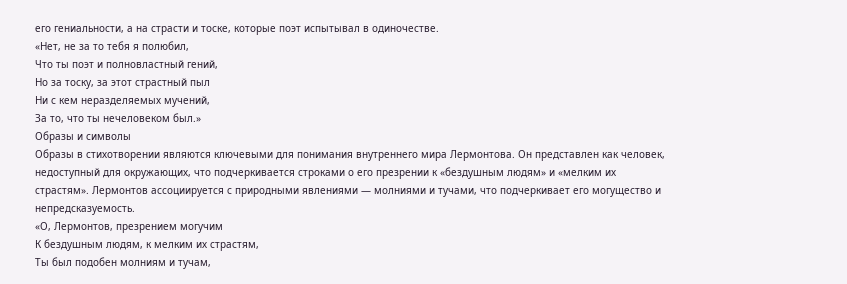его гениальности, а на страсти и тоске, которые поэт испытывал в одиночестве.
«Нет, не за то тебя я полюбил,
Что ты поэт и полновластный гений,
Но за тоску, за этот страстный пыл
Ни с кем неразделяемых мучений,
За то, что ты нечеловеком был.»
Образы и символы
Образы в стихотворении являются ключевыми для понимания внутреннего мира Лермонтова. Он представлен как человек, недоступный для окружающих, что подчеркивается строками о его презрении к «бездушным людям» и «мелким их страстям». Лермонтов ассоциируется с природными явлениями — молниями и тучами, что подчеркивает его могущество и непредсказуемость.
«О, Лермонтов, презрением могучим
К бездушным людям, к мелким их страстям,
Ты был подобен молниям и тучам,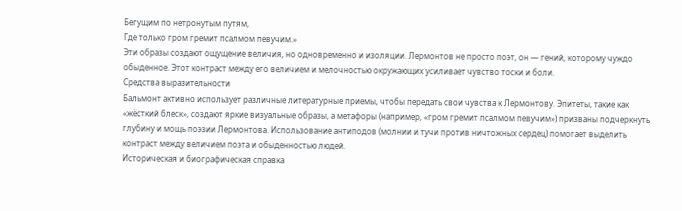Бегущим по нетронутым путям,
Где только гром гремит псалмом певучим.»
Эти образы создают ощущение величия, но одновременно и изоляции. Лермонтов не просто поэт, он — гений, которому чуждо обыденное. Этот контраст между его величием и мелочностью окружающих усиливает чувство тоски и боли.
Средства выразительности
Бальмонт активно использует различные литературные приемы, чтобы передать свои чувства к Лермонтову. Эпитеты, такие как «жёсткий блеск», создают яркие визуальные образы, а метафоры (например, «гром гремит псалмом певучим») призваны подчеркнуть глубину и мощь поэзии Лермонтова. Использование антиподов (молнии и тучи против ничтожных сердец) помогает выделить контраст между величием поэта и обыденностью людей.
Историческая и биографическая справка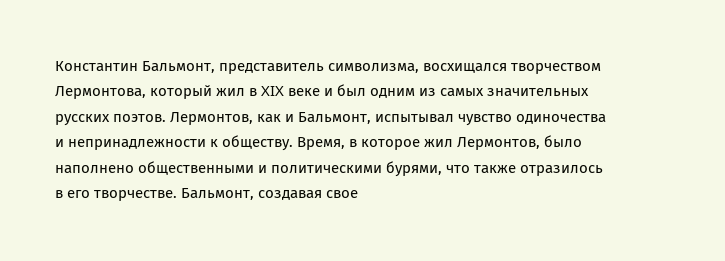Константин Бальмонт, представитель символизма, восхищался творчеством Лермонтова, который жил в XIX веке и был одним из самых значительных русских поэтов. Лермонтов, как и Бальмонт, испытывал чувство одиночества и непринадлежности к обществу. Время, в которое жил Лермонтов, было наполнено общественными и политическими бурями, что также отразилось в его творчестве. Бальмонт, создавая свое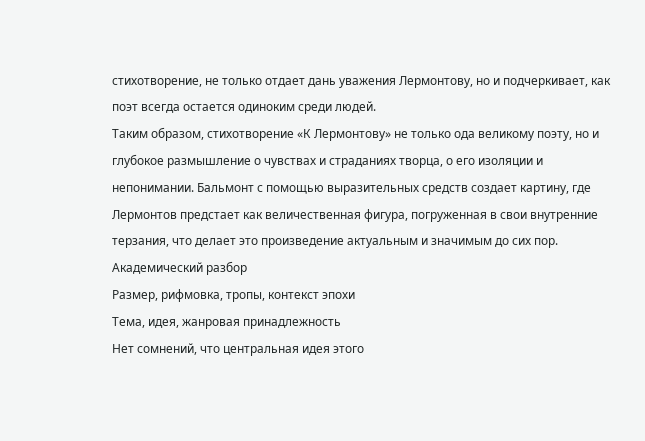стихотворение, не только отдает дань уважения Лермонтову, но и подчеркивает, как поэт всегда остается одиноким среди людей.
Таким образом, стихотворение «К Лермонтову» не только ода великому поэту, но и глубокое размышление о чувствах и страданиях творца, о его изоляции и непонимании. Бальмонт с помощью выразительных средств создает картину, где Лермонтов предстает как величественная фигура, погруженная в свои внутренние терзания, что делает это произведение актуальным и значимым до сих пор.
Академический разбор
Размер, рифмовка, тропы, контекст эпохи
Тема, идея, жанровая принадлежность
Нет сомнений, что центральная идея этого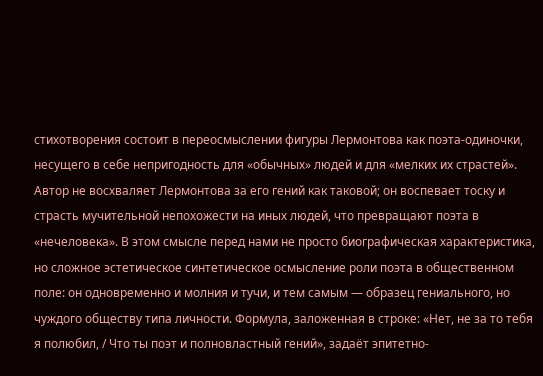стихотворения состоит в переосмыслении фигуры Лермонтова как поэта-одиночки, несущего в себе непригодность для «обычных» людей и для «мелких их страстей». Автор не восхваляет Лермонтова за его гений как таковой; он воспевает тоску и страсть мучительной непохожести на иных людей, что превращают поэта в «нечеловека». В этом смысле перед нами не просто биографическая характеристика, но сложное эстетическое синтетическое осмысление роли поэта в общественном поле: он одновременно и молния и тучи, и тем самым — образец гениального, но чуждого обществу типа личности. Формула, заложенная в строке: «Нет, не за то тебя я полюбил, / Что ты поэт и полновластный гений», задаёт эпитетно-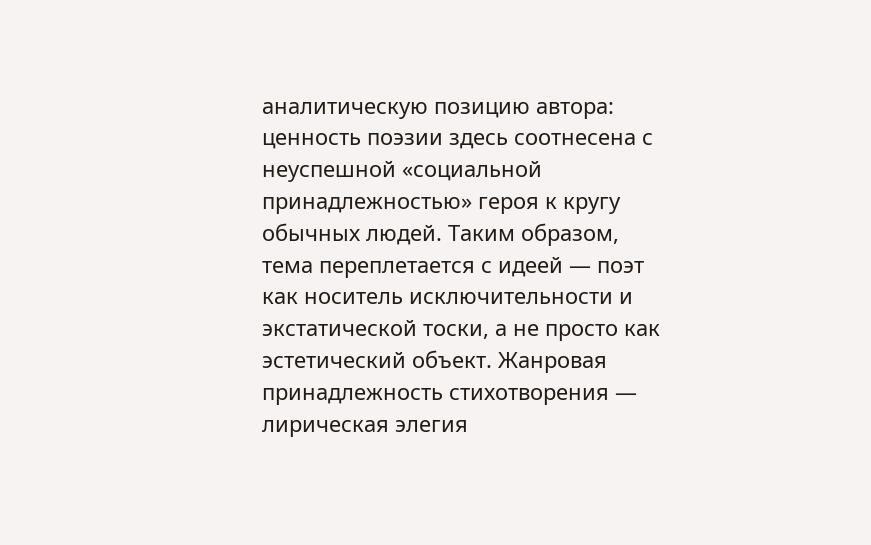аналитическую позицию автора: ценность поэзии здесь соотнесена с неуспешной «социальной принадлежностью» героя к кругу обычных людей. Таким образом, тема переплетается с идеей — поэт как носитель исключительности и экстатической тоски, а не просто как эстетический объект. Жанровая принадлежность стихотворения — лирическая элегия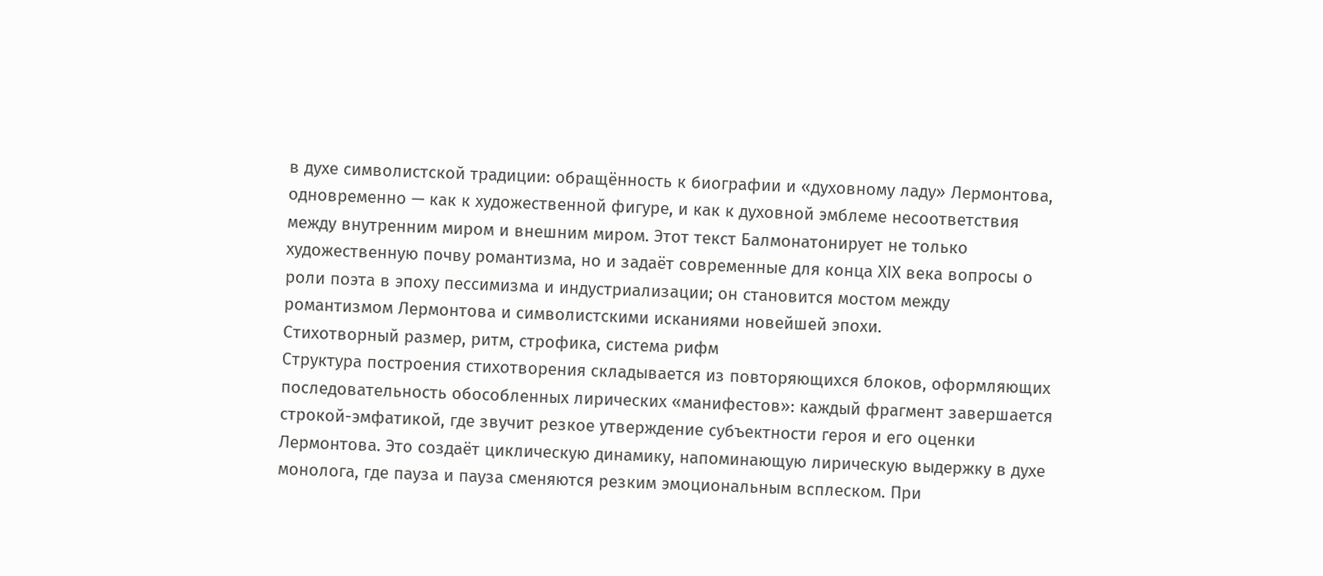в духе символистской традиции: обращённость к биографии и «духовному ладу» Лермонтова, одновременно — как к художественной фигуре, и как к духовной эмблеме несоответствия между внутренним миром и внешним миром. Этот текст Балмонатонирует не только художественную почву романтизма, но и задаёт современные для конца ХIХ века вопросы о роли поэта в эпоху пессимизма и индустриализации; он становится мостом между романтизмом Лермонтова и символистскими исканиями новейшей эпохи.
Стихотворный размер, ритм, строфика, система рифм
Структура построения стихотворения складывается из повторяющихся блоков, оформляющих последовательность обособленных лирических «манифестов»: каждый фрагмент завершается строкой-эмфатикой, где звучит резкое утверждение субъектности героя и его оценки Лермонтова. Это создаёт циклическую динамику, напоминающую лирическую выдержку в духе монолога, где пауза и пауза сменяются резким эмоциональным всплеском. При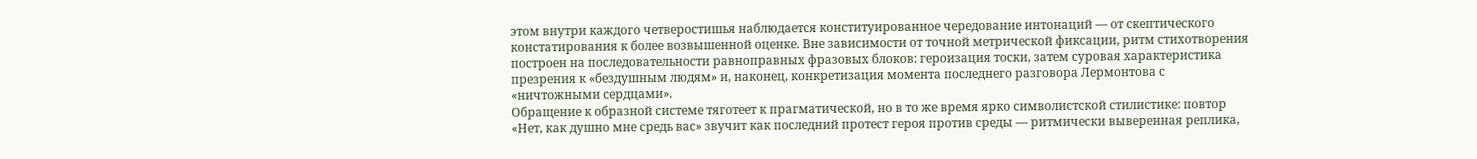этом внутри каждого четверостишья наблюдается конституированное чередование интонаций — от скептического констатирования к более возвышенной оценке. Вне зависимости от точной метрической фиксации, ритм стихотворения построен на последовательности равноправных фразовых блоков: героизация тоски, затем суровая характеристика презрения к «бездушным людям» и, наконец, конкретизация момента последнего разговора Лермонтова с «ничтожными сердцами».
Обращение к образной системе тяготеет к прагматической, но в то же время ярко символистской стилистике: повтор «Нет, как душно мне средь вас» звучит как последний протест героя против среды — ритмически выверенная реплика,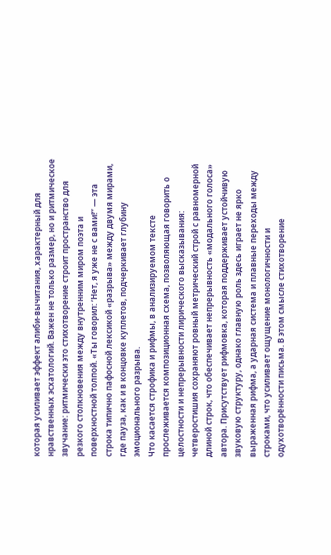которая усиливает эффект алиби-вычитания, характерный для нравственных эсхатологий. Важен не только размер, но и ритмическое звучание: ритмически это стихотворение строит пространство для резкого столкновения между внутренним миром поэта и поверхностной толпой. «Ты говорил: ‘Нет, я уже не с вами!’’ — эта строка типично пафосной лексикой «разрыва» между двумя мирами, где пауза, как и в концовке куплетов, подчеркивает глубину эмоционального разрыва.
Что касается строфика и рифмы, в анализируемом тексте прослеживается композиционная схема, позволяющая говорить о целостности и непрерывности лирического высказывания: четверостишия сохраняют ровный метрический строй с равномерной длиной строк, что обеспечивает непрерывность «модального голоса» автора. Присутствует рифмовка, которая поддерживает устойчивую звуковую структуру, однако главную роль здесь играет не ярко выраженная рифма, а ударная система и плавные переходы между строками, что усиливает ощущение монологичности и одухотворённости письма. В этом смысле стихотворение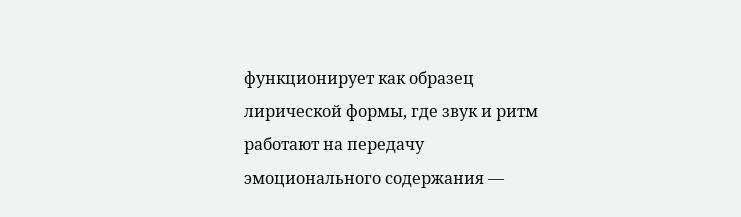функционирует как образец лирической формы, где звук и ритм работают на передачу эмоционального содержания —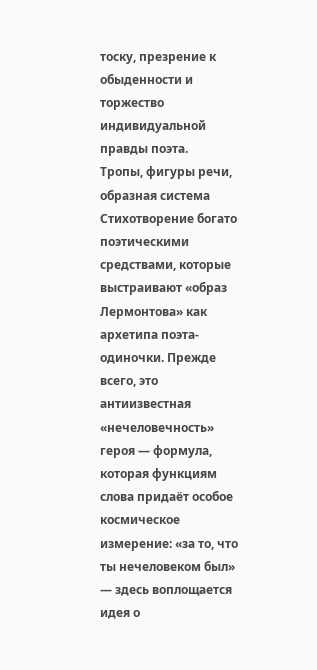тоску, презрение к обыденности и торжество индивидуальной правды поэта.
Тропы, фигуры речи, образная система
Стихотворение богато поэтическими средствами, которые выстраивают «образ Лермонтова» как архетипа поэта-одиночки. Прежде всего, это антиизвестная «нечеловечность» героя — формула, которая функциям слова придаёт особое космическое измерение: «за то, что ты нечеловеком был» — здесь воплощается идея о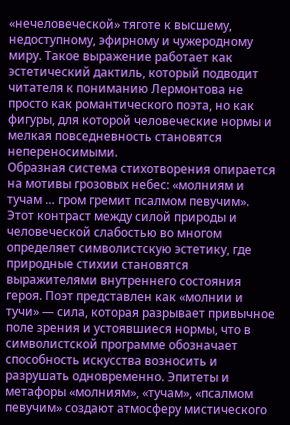«нечеловеческой» тяготе к высшему, недоступному, эфирному и чужеродному миру. Такое выражение работает как эстетический дактиль, который подводит читателя к пониманию Лермонтова не просто как романтического поэта, но как фигуры, для которой человеческие нормы и мелкая повседневность становятся непереносимыми.
Образная система стихотворения опирается на мотивы грозовых небес: «молниям и тучам … гром гремит псалмом певучим». Этот контраст между силой природы и человеческой слабостью во многом определяет символистскую эстетику, где природные стихии становятся выражителями внутреннего состояния героя. Поэт представлен как «молнии и тучи» — сила, которая разрывает привычное поле зрения и устоявшиеся нормы, что в символистской программе обозначает способность искусства возносить и разрушать одновременно. Эпитеты и метафоры «молниям», «тучам», «псалмом певучим» создают атмосферу мистического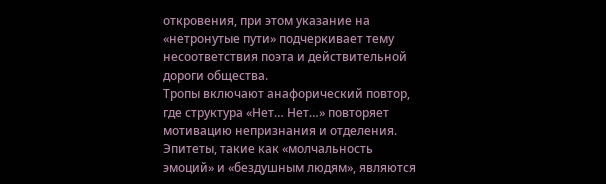откровения, при этом указание на «нетронутые пути» подчеркивает тему несоответствия поэта и действительной дороги общества.
Тропы включают анафорический повтор, где структура «Нет… Нет…» повторяет мотивацию непризнания и отделения. Эпитеты, такие как «молчальность эмоций» и «бездушным людям», являются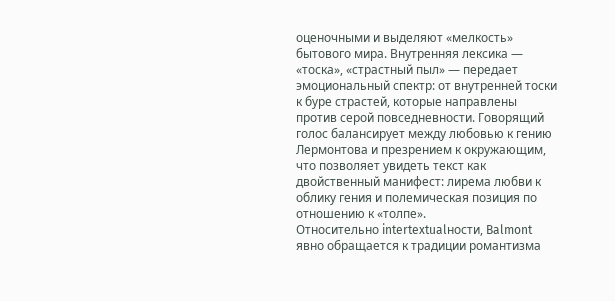оценочными и выделяют «мелкость» бытового мира. Внутренняя лексика — «тоскa», «страстный пыл» — передает эмоциональный спектр: от внутренней тоски к буре страстей, которые направлены против серой повседневности. Говорящий голос балансирует между любовью к гению Лермонтова и презрением к окружающим, что позволяет увидеть текст как двойственный манифест: лирема любви к облику гения и полемическая позиция по отношению к «толпе».
Относительно intertextualности, Balmont явно обращается к традиции романтизма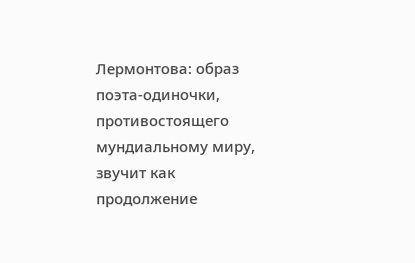Лермонтова: образ поэта-одиночки, противостоящего мундиальному миру, звучит как продолжение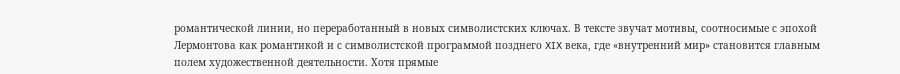романтической линии, но переработанный в новых символистских ключах. В тексте звучат мотивы, соотносимые с эпохой Лермонтова как романтикой и с символистской программой позднего XIX века, где «внутренний мир» становится главным полем художественной деятельности. Хотя прямые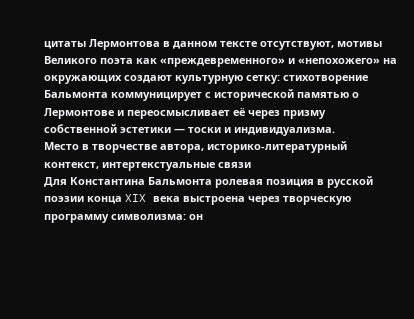цитаты Лермонтова в данном тексте отсутствуют, мотивы Великого поэта как «преждевременного» и «непохожего» на окружающих создают культурную сетку: стихотворение Бальмонта коммуницирует с исторической памятью о Лермонтове и переосмысливает её через призму собственной эстетики — тоски и индивидуализма.
Место в творчестве автора, историко-литературный контекст, интертекстуальные связи
Для Константина Бальмонта ролевая позиция в русской поэзии конца XIX века выстроена через творческую программу символизма: он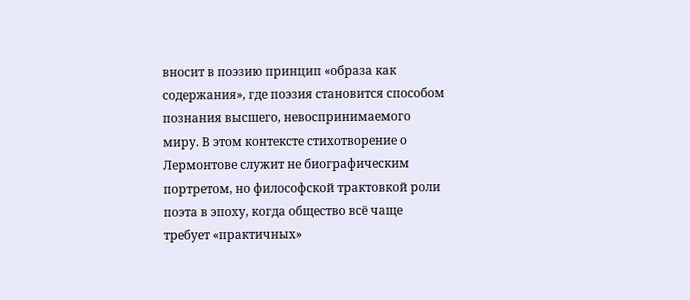вносит в поэзию принцип «образа как содержания», где поэзия становится способом познания высшего, невоспринимаемого миру. В этом контексте стихотворение о Лермонтове служит не биографическим портретом, но философской трактовкой роли поэта в эпоху, когда общество всё чаще требует «практичных»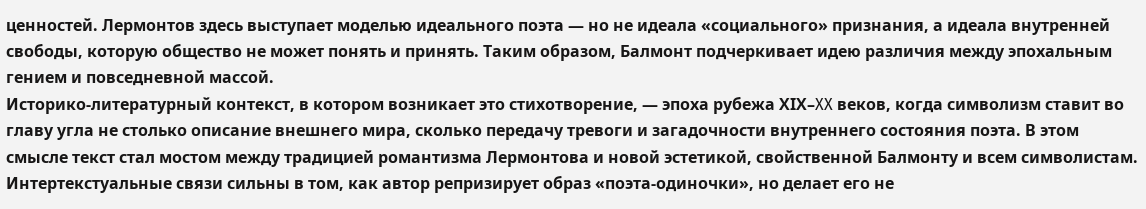ценностей. Лермонтов здесь выступает моделью идеального поэта — но не идеала «социального» признания, а идеала внутренней свободы, которую общество не может понять и принять. Таким образом, Балмонт подчеркивает идею различия между эпохальным гением и повседневной массой.
Историко-литературный контекст, в котором возникает это стихотворение, — эпоха рубежа ХIХ–XX веков, когда символизм ставит во главу угла не столько описание внешнего мира, сколько передачу тревоги и загадочности внутреннего состояния поэта. В этом смысле текст стал мостом между традицией романтизма Лермонтова и новой эстетикой, свойственной Балмонту и всем символистам. Интертекстуальные связи сильны в том, как автор репризирует образ «поэта-одиночки», но делает его не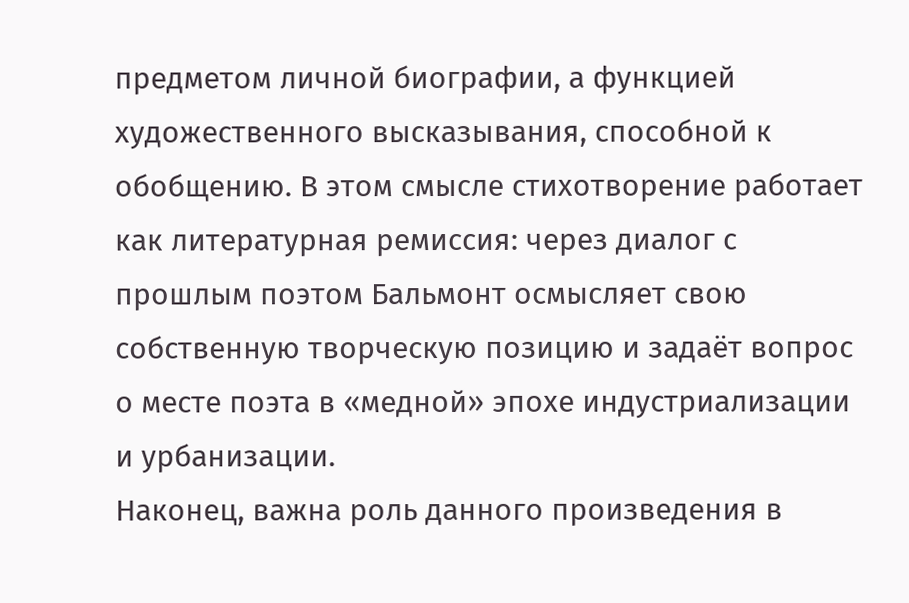предметом личной биографии, а функцией художественного высказывания, способной к обобщению. В этом смысле стихотворение работает как литературная ремиссия: через диалог с прошлым поэтом Бальмонт осмысляет свою собственную творческую позицию и задаёт вопрос о месте поэта в «медной» эпохе индустриализации и урбанизации.
Наконец, важна роль данного произведения в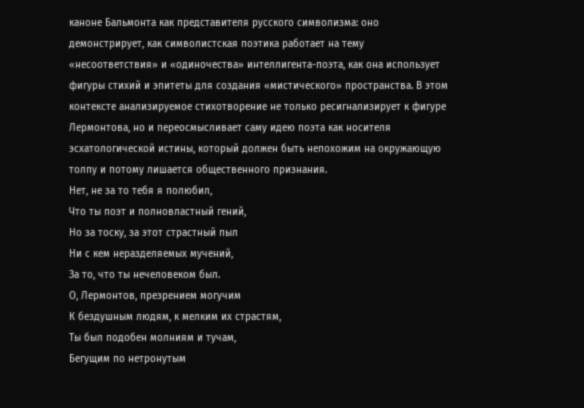каноне Бальмонта как представителя русского символизма: оно демонстрирует, как символистская поэтика работает на тему «несоответствия» и «одиночества» интеллигента-поэта, как она использует фигуры стихий и эпитеты для создания «мистического» пространства. В этом контексте анализируемое стихотворение не только ресигнализирует к фигуре Лермонтова, но и переосмысливает саму идею поэта как носителя эсхатологической истины, который должен быть непохожим на окружающую толпу и потому лишается общественного признания.
Нет, не за то тебя я полюбил,
Что ты поэт и полновластный гений,
Но за тоску, за этот страстный пыл
Ни с кем неразделяемых мучений,
За то, что ты нечеловеком был.
О, Лермонтов, презрением могучим
К бездушным людям, к мелким их страстям,
Ты был подобен молниям и тучам,
Бегущим по нетронутым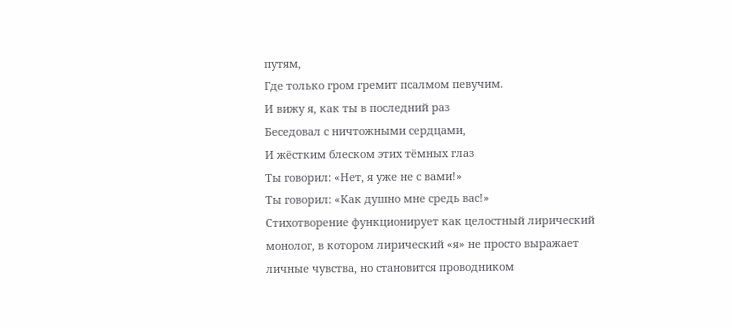путям,
Где только гром гремит псалмом певучим.
И вижу я, как ты в последний раз
Беседовал с ничтожными сердцами,
И жёстким блеском этих тёмных глаз
Ты говорил: «Нет, я уже не с вами!»
Ты говорил: «Как душно мне средь вас!»
Стихотворение функционирует как целостный лирический монолог, в котором лирический «я» не просто выражает личные чувства, но становится проводником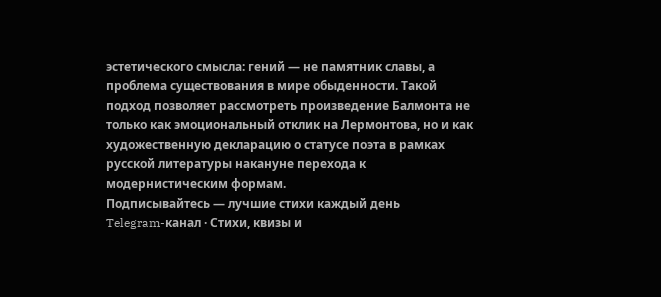эстетического смысла: гений — не памятник славы, а проблема существования в мире обыденности. Такой подход позволяет рассмотреть произведение Балмонтa не только как эмоциональный отклик на Лермонтова, но и как художественную декларацию о статусе поэта в рамках русской литературы накануне перехода к модернистическим формам.
Подписывайтесь — лучшие стихи каждый день
Telegram-канал · Стихи, квизы и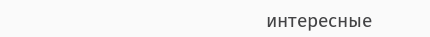интересные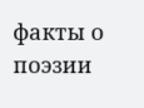факты о поэзии